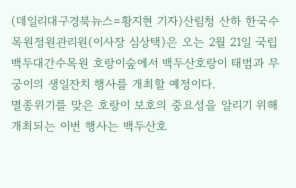(데일리대구경북뉴스=황지현 기자)산림청 산하 한국수목원정원관리원(이사장 심상택)은 오는 2월 21일 국립백두대간수목원 호랑이숲에서 백두산호랑이 태범과 무궁이의 생일잔치 행사를 개최할 예정이다.
멸종위기를 맞은 호랑이 보호의 중요성을 알리기 위해 개최되는 이번 행사는 백두산호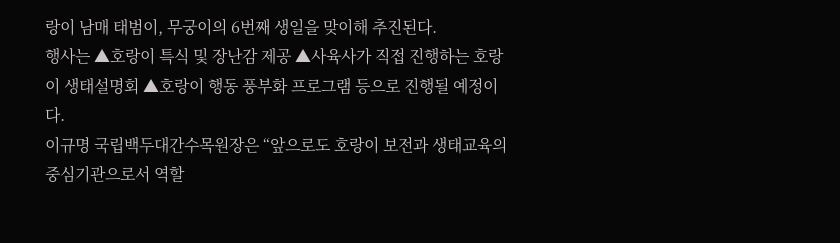랑이 남매 태범이, 무궁이의 6번째 생일을 맞이해 추진된다.
행사는 ▲호랑이 특식 및 장난감 제공 ▲사육사가 직접 진행하는 호랑이 생태설명회 ▲호랑이 행동 풍부화 프로그램 등으로 진행될 예정이다.
이규명 국립백두대간수목원장은 “앞으로도 호랑이 보전과 생태교육의 중심기관으로서 역할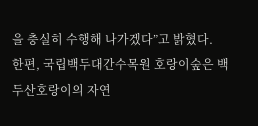을 충실히 수행해 나가겠다”고 밝혔다.
한편, 국립백두대간수목원 호랑이숲은 백두산호랑이의 자연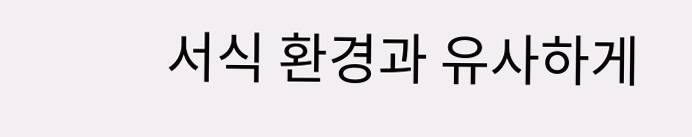서식 환경과 유사하게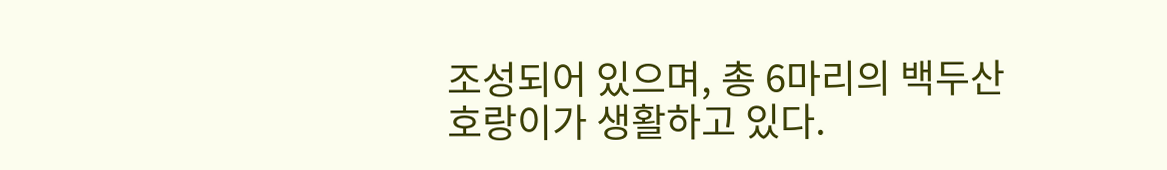조성되어 있으며, 총 6마리의 백두산호랑이가 생활하고 있다.